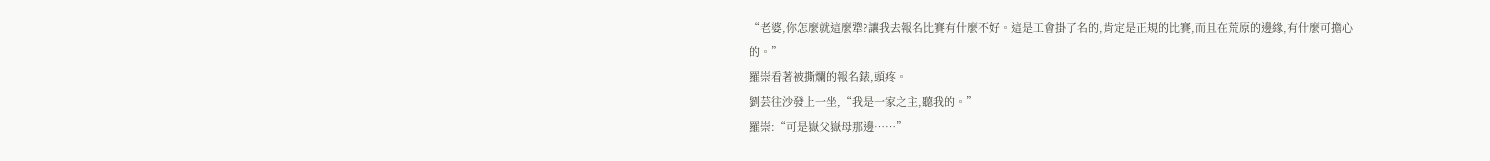“老婆,你怎麼就這麼犟?讓我去報名比賽有什麼不好。這是工會掛了名的,肯定是正規的比賽,而且在荒原的邊緣,有什麼可擔心的。”
羅崇看著被撕爛的報名錶,頭疼。
劉芸往沙發上一坐,“我是一家之主,聽我的。”
羅崇:“可是嶽父嶽母那邊……”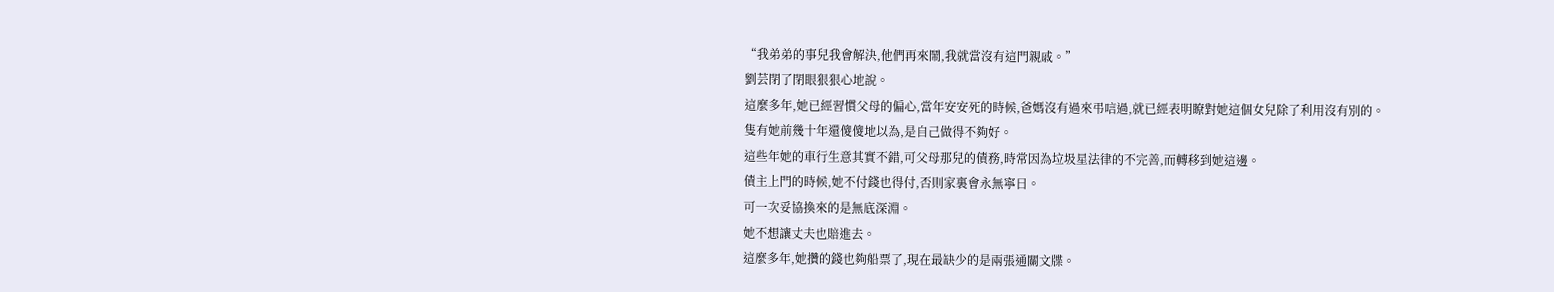“我弟弟的事兒我會解決,他們再來鬧,我就當沒有這門親戚。”
劉芸閉了閉眼狠狠心地說。
這麼多年,她已經習慣父母的偏心,當年安安死的時候,爸媽沒有過來弔唁過,就已經表明瞭對她這個女兒除了利用沒有別的。
隻有她前幾十年還傻傻地以為,是自己做得不夠好。
這些年她的車行生意其實不錯,可父母那兒的債務,時常因為垃圾星法律的不完善,而轉移到她這邊。
債主上門的時候,她不付錢也得付,否則家裏會永無寧日。
可一次妥協換來的是無底深淵。
她不想讓丈夫也賠進去。
這麼多年,她攢的錢也夠船票了,現在最缺少的是兩張通關文牒。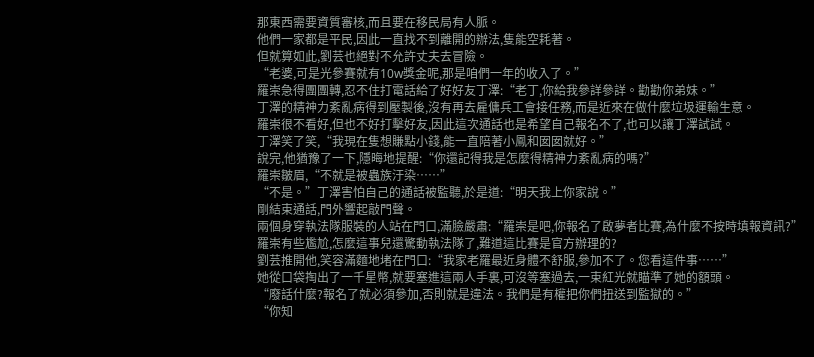那東西需要資質審核,而且要在移民局有人脈。
他們一家都是平民,因此一直找不到離開的辦法,隻能空耗著。
但就算如此,劉芸也絕對不允許丈夫去冒險。
“老婆,可是光參賽就有10w獎金呢,那是咱們一年的收入了。”
羅崇急得團團轉,忍不住打電話給了好好友丁澤:“老丁,你給我參詳參詳。勸勸你弟妹。”
丁澤的精神力紊亂病得到壓製後,沒有再去雇傭兵工會接任務,而是近來在做什麼垃圾運輸生意。
羅崇很不看好,但也不好打擊好友,因此這次通話也是希望自己報名不了,也可以讓丁澤試試。
丁澤笑了笑,“我現在隻想賺點小錢,能一直陪著小鳳和囡囡就好。”
說完,他猶豫了一下,隱晦地提醒:“你還記得我是怎麼得精神力紊亂病的嗎?”
羅崇皺眉,“不就是被蟲族汙染……”
“不是。”丁澤害怕自己的通話被監聽,於是道:“明天我上你家說。”
剛結束通話,門外響起敲門聲。
兩個身穿執法隊服裝的人站在門口,滿臉嚴肅:“羅崇是吧,你報名了啟夢者比賽,為什麼不按時填報資訊?”
羅崇有些尷尬,怎麼這事兒還驚動執法隊了,難道這比賽是官方辦理的?
劉芸推開他,笑容滿麵地堵在門口:“我家老羅最近身體不舒服,參加不了。您看這件事……”
她從口袋掏出了一千星幣,就要塞進這兩人手裏,可沒等塞過去,一束紅光就瞄準了她的額頭。
“廢話什麼?報名了就必須參加,否則就是違法。我們是有權把你們扭送到監獄的。”
“你知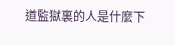道監獄裏的人是什麼下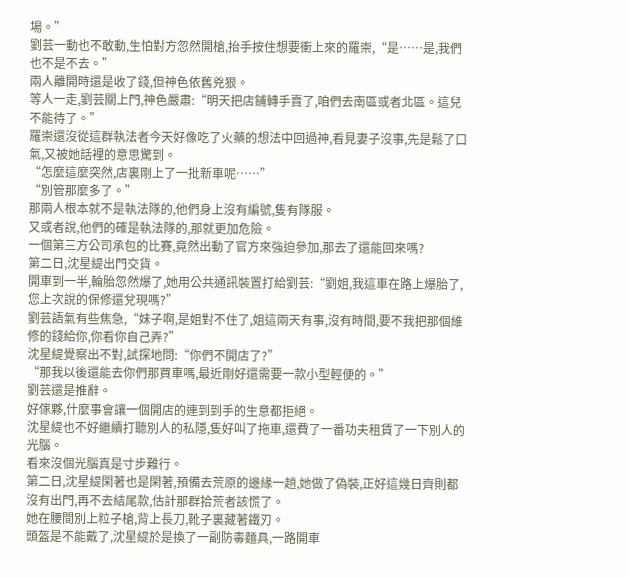場。”
劉芸一動也不敢動,生怕對方忽然開槍,抬手按住想要衝上來的羅崇,“是……是,我們也不是不去。”
兩人離開時還是收了錢,但神色依舊兇狠。
等人一走,劉芸關上門,神色嚴肅:“明天把店鋪轉手賣了,咱們去南區或者北區。這兒不能待了。”
羅崇還沒從這群執法者今天好像吃了火藥的想法中回過神,看見妻子沒事,先是鬆了口氣,又被她話裡的意思驚到。
“怎麼這麼突然,店裏剛上了一批新車呢……”
“別管那麼多了。”
那兩人根本就不是執法隊的,他們身上沒有編號,隻有隊服。
又或者說,他們的確是執法隊的,那就更加危險。
一個第三方公司承包的比賽,竟然出動了官方來強迫參加,那去了還能回來嗎?
第二日,沈星緹出門交貨。
開車到一半,輪胎忽然爆了,她用公共通訊裝置打給劉芸:“劉姐,我這車在路上爆胎了,您上次說的保修還兌現嗎?”
劉芸語氣有些焦急,“妹子啊,是姐對不住了,姐這兩天有事,沒有時間,要不我把那個維修的錢給你,你看你自己弄?”
沈星緹覺察出不對,試探地問:“你們不開店了?”
“那我以後還能去你們那買車嗎,最近剛好還需要一款小型輕便的。”
劉芸還是推辭。
好傢夥,什麼事會讓一個開店的連到到手的生意都拒絕。
沈星緹也不好繼續打聽別人的私隱,隻好叫了拖車,還費了一番功夫租賃了一下別人的光腦。
看來沒個光腦真是寸步難行。
第二日,沈星緹閑著也是閑著,預備去荒原的邊緣一趟,她做了偽裝,正好這幾日齊則都沒有出門,再不去結尾款,估計那群拾荒者該慌了。
她在腰間別上粒子槍,背上長刀,靴子裏藏著鐵刃。
頭盔是不能戴了,沈星緹於是換了一副防毒麵具,一路開車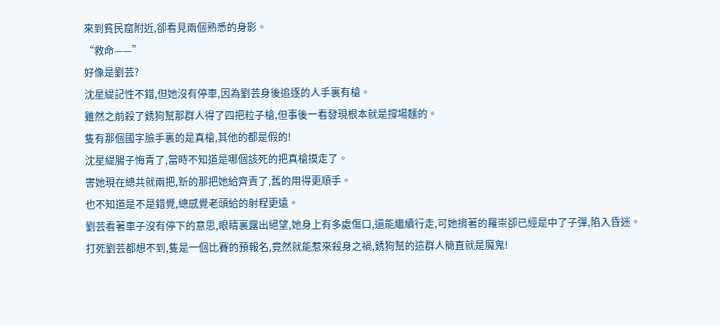來到貧民窟附近,卻看見兩個熟悉的身影。
“救命——”
好像是劉芸?
沈星緹記性不錯,但她沒有停車,因為劉芸身後追逐的人手裏有槍。
雖然之前殺了銹狗幫那群人得了四把粒子槍,但事後一看發現根本就是撐場麵的。
隻有那個國字臉手裏的是真槍,其他的都是假的!
沈星緹腸子悔青了,當時不知道是哪個該死的把真槍摸走了。
害她現在總共就兩把,新的那把她給齊責了,舊的用得更順手。
也不知道是不是錯覺,總感覺老頭給的射程更遠。
劉芸看著車子沒有停下的意思,眼睛裏露出絕望,她身上有多處傷口,還能繼續行走,可她揹著的羅崇卻已經是中了子彈,陷入昏迷。
打死劉芸都想不到,隻是一個比賽的預報名,竟然就能惹來殺身之禍,銹狗幫的這群人簡直就是魔鬼!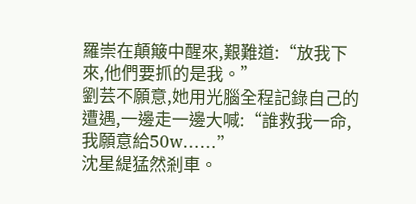羅崇在顛簸中醒來,艱難道:“放我下來,他們要抓的是我。”
劉芸不願意,她用光腦全程記錄自己的遭遇,一邊走一邊大喊:“誰救我一命,我願意給50w……”
沈星緹猛然剎車。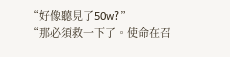“好像聽見了50w?”
“那必須救一下了。使命在召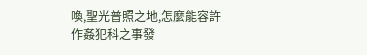喚,聖光普照之地,怎麼能容許作姦犯科之事發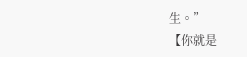生。”
【你就是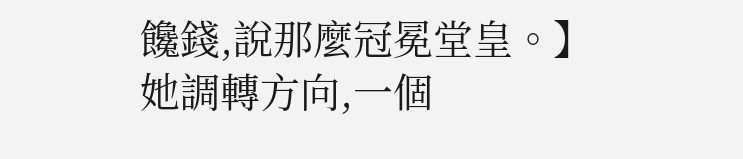饞錢,說那麼冠冕堂皇。】
她調轉方向,一個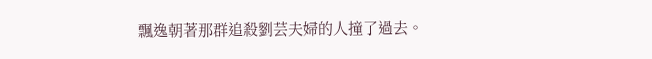飄逸朝著那群追殺劉芸夫婦的人撞了過去。